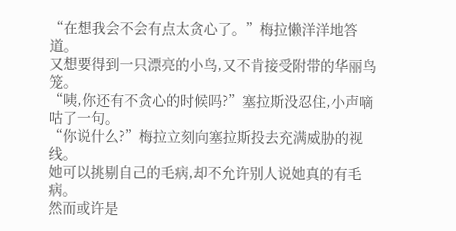“在想我会不会有点太贪心了。”梅拉懒洋洋地答道。
又想要得到一只漂亮的小鸟,又不肯接受附带的华丽鸟笼。
“咦,你还有不贪心的时候吗?”塞拉斯没忍住,小声嘀咕了一句。
“你说什么?”梅拉立刻向塞拉斯投去充满威胁的视线。
她可以挑剔自己的毛病,却不允许别人说她真的有毛病。
然而或许是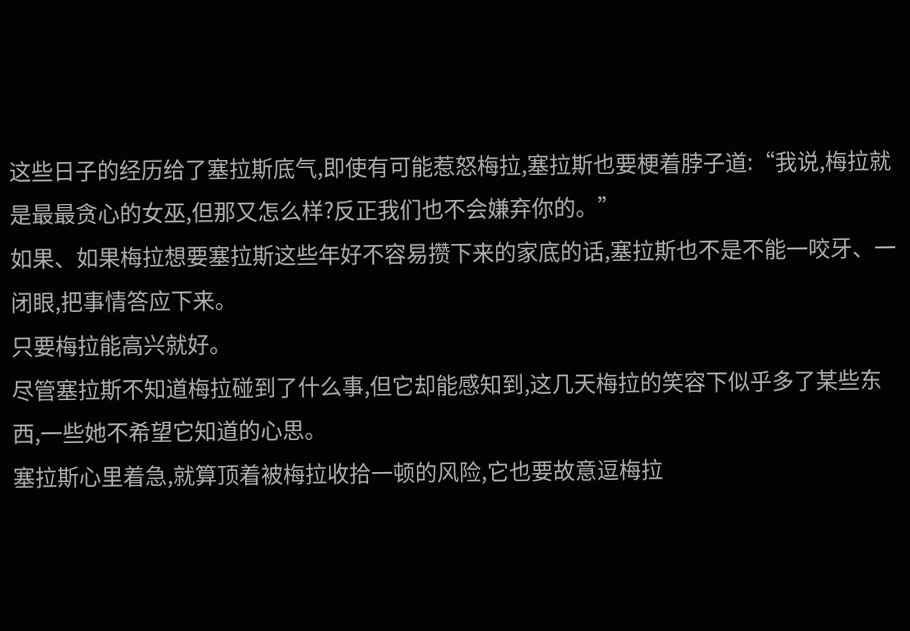这些日子的经历给了塞拉斯底气,即使有可能惹怒梅拉,塞拉斯也要梗着脖子道:“我说,梅拉就是最最贪心的女巫,但那又怎么样?反正我们也不会嫌弃你的。”
如果、如果梅拉想要塞拉斯这些年好不容易攒下来的家底的话,塞拉斯也不是不能一咬牙、一闭眼,把事情答应下来。
只要梅拉能高兴就好。
尽管塞拉斯不知道梅拉碰到了什么事,但它却能感知到,这几天梅拉的笑容下似乎多了某些东西,一些她不希望它知道的心思。
塞拉斯心里着急,就算顶着被梅拉收拾一顿的风险,它也要故意逗梅拉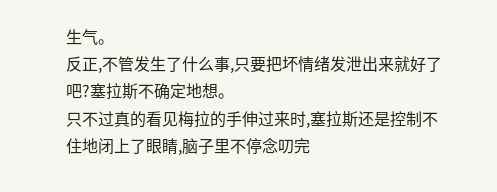生气。
反正,不管发生了什么事,只要把坏情绪发泄出来就好了吧?塞拉斯不确定地想。
只不过真的看见梅拉的手伸过来时,塞拉斯还是控制不住地闭上了眼睛,脑子里不停念叨完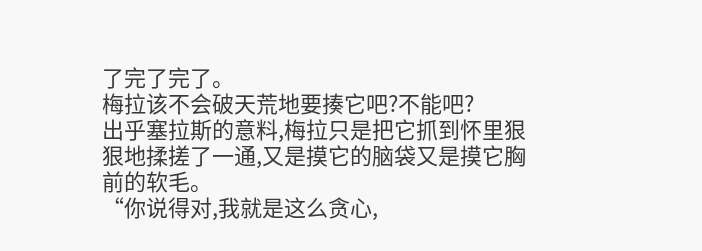了完了完了。
梅拉该不会破天荒地要揍它吧?不能吧?
出乎塞拉斯的意料,梅拉只是把它抓到怀里狠狠地揉搓了一通,又是摸它的脑袋又是摸它胸前的软毛。
“你说得对,我就是这么贪心,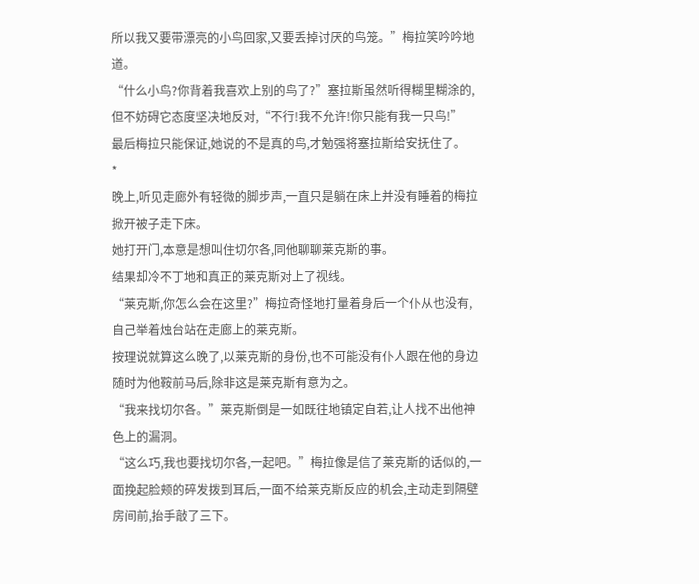所以我又要带漂亮的小鸟回家,又要丢掉讨厌的鸟笼。”梅拉笑吟吟地道。
“什么小鸟?你背着我喜欢上别的鸟了?”塞拉斯虽然听得糊里糊涂的,但不妨碍它态度坚决地反对,“不行!我不允许!你只能有我一只鸟!”
最后梅拉只能保证,她说的不是真的鸟,才勉强将塞拉斯给安抚住了。
*
晚上,听见走廊外有轻微的脚步声,一直只是躺在床上并没有睡着的梅拉掀开被子走下床。
她打开门,本意是想叫住切尔各,同他聊聊莱克斯的事。
结果却冷不丁地和真正的莱克斯对上了视线。
“莱克斯,你怎么会在这里?”梅拉奇怪地打量着身后一个仆从也没有,自己举着烛台站在走廊上的莱克斯。
按理说就算这么晚了,以莱克斯的身份,也不可能没有仆人跟在他的身边随时为他鞍前马后,除非这是莱克斯有意为之。
“我来找切尔各。”莱克斯倒是一如既往地镇定自若,让人找不出他神色上的漏洞。
“这么巧,我也要找切尔各,一起吧。”梅拉像是信了莱克斯的话似的,一面挽起脸颊的碎发拨到耳后,一面不给莱克斯反应的机会,主动走到隔壁房间前,抬手敲了三下。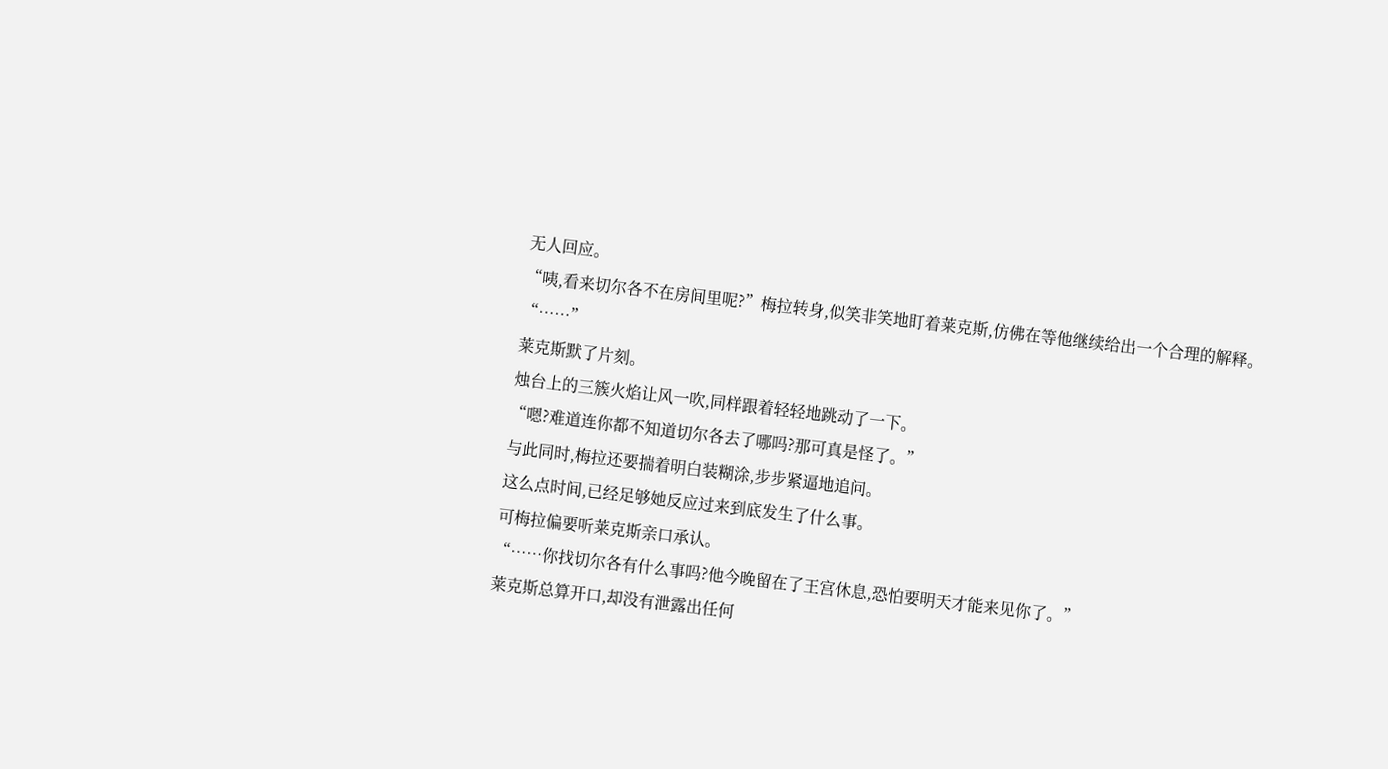无人回应。
“咦,看来切尔各不在房间里呢?”梅拉转身,似笑非笑地盯着莱克斯,仿佛在等他继续给出一个合理的解释。
“……”
莱克斯默了片刻。
烛台上的三簇火焰让风一吹,同样跟着轻轻地跳动了一下。
“嗯?难道连你都不知道切尔各去了哪吗?那可真是怪了。”
与此同时,梅拉还要揣着明白装糊涂,步步紧逼地追问。
这么点时间,已经足够她反应过来到底发生了什么事。
可梅拉偏要听莱克斯亲口承认。
“……你找切尔各有什么事吗?他今晚留在了王宫休息,恐怕要明天才能来见你了。”
莱克斯总算开口,却没有泄露出任何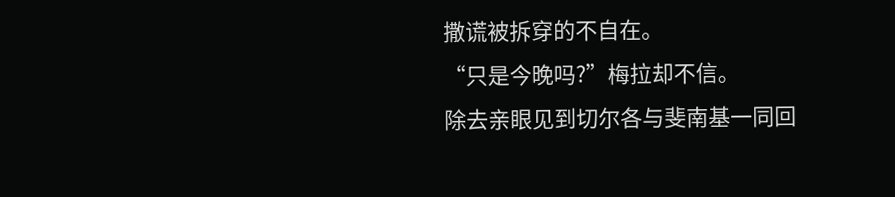撒谎被拆穿的不自在。
“只是今晚吗?”梅拉却不信。
除去亲眼见到切尔各与斐南基一同回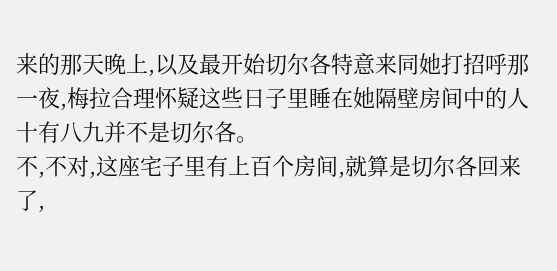来的那天晚上,以及最开始切尔各特意来同她打招呼那一夜,梅拉合理怀疑这些日子里睡在她隔壁房间中的人十有八九并不是切尔各。
不,不对,这座宅子里有上百个房间,就算是切尔各回来了,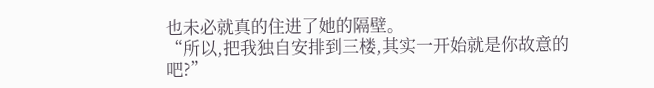也未必就真的住进了她的隔壁。
“所以,把我独自安排到三楼,其实一开始就是你故意的吧?”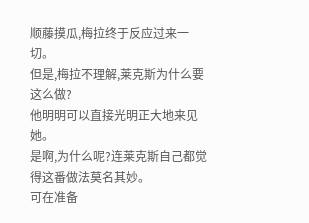顺藤摸瓜,梅拉终于反应过来一切。
但是,梅拉不理解,莱克斯为什么要这么做?
他明明可以直接光明正大地来见她。
是啊,为什么呢?连莱克斯自己都觉得这番做法莫名其妙。
可在准备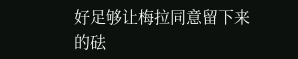好足够让梅拉同意留下来的砝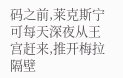码之前,莱克斯宁可每天深夜从王宫赶来,推开梅拉隔壁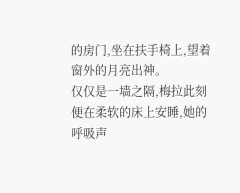的房门,坐在扶手椅上,望着窗外的月亮出神。
仅仅是一墙之隔,梅拉此刻便在柔软的床上安睡,她的呼吸声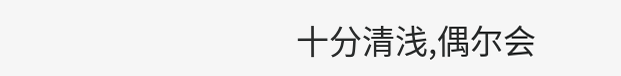十分清浅,偶尔会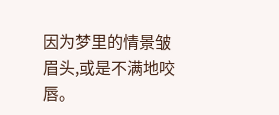因为梦里的情景皱眉头,或是不满地咬唇。